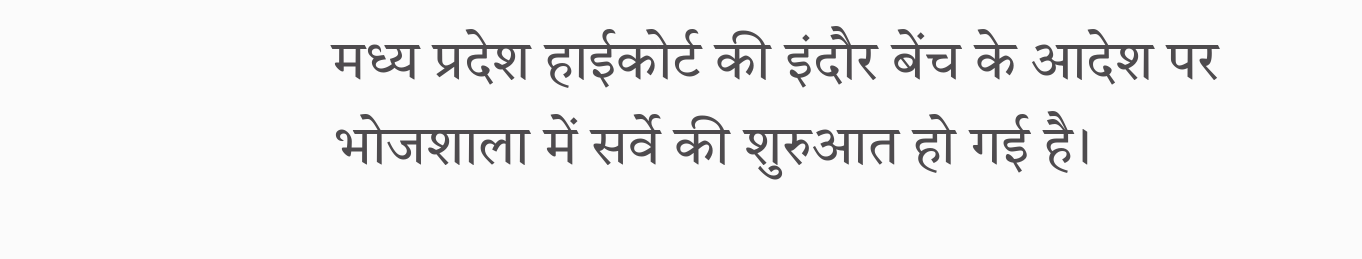मध्य प्रदेश हाईकोर्ट की इंदौर बेंच के आदेश पर भोजशाला में सर्वे की शुरुआत हो गई है।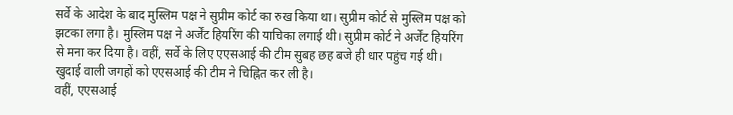सर्वे के आदेश के बाद मुस्लिम पक्ष ने सुप्रीम कोर्ट का रुख किया था। सुप्रीम कोर्ट से मुस्लिम पक्ष को झटका लगा है। मुस्लिम पक्ष ने अर्जेंट हियरिंग की याचिका लगाई थी। सुप्रीम कोर्ट ने अर्जेंट हियरिंग से मना कर दिया है। वहीं, सर्वे के लिए एएसआई की टीम सुबह छह बजे ही धार पहुंच गई थी। खुदाई वाली जगहों को एएसआई की टीम ने चिह्नित कर ली है।
वहीं, एएसआई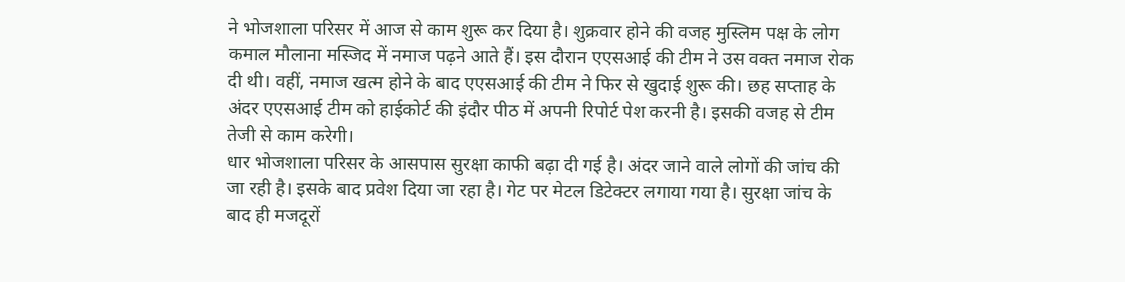ने भोजशाला परिसर में आज से काम शुरू कर दिया है। शुक्रवार होने की वजह मुस्लिम पक्ष के लोग कमाल मौलाना मस्जिद में नमाज पढ़ने आते हैं। इस दौरान एएसआई की टीम ने उस वक्त नमाज रोक दी थी। वहीं, नमाज खत्म होने के बाद एएसआई की टीम ने फिर से खुदाई शुरू की। छह सप्ताह के अंदर एएसआई टीम को हाईकोर्ट की इंदौर पीठ में अपनी रिपोर्ट पेश करनी है। इसकी वजह से टीम तेजी से काम करेगी।
धार भोजशाला परिसर के आसपास सुरक्षा काफी बढ़ा दी गई है। अंदर जाने वाले लोगों की जांच की जा रही है। इसके बाद प्रवेश दिया जा रहा है। गेट पर मेटल डिटेक्टर लगाया गया है। सुरक्षा जांच के बाद ही मजदूरों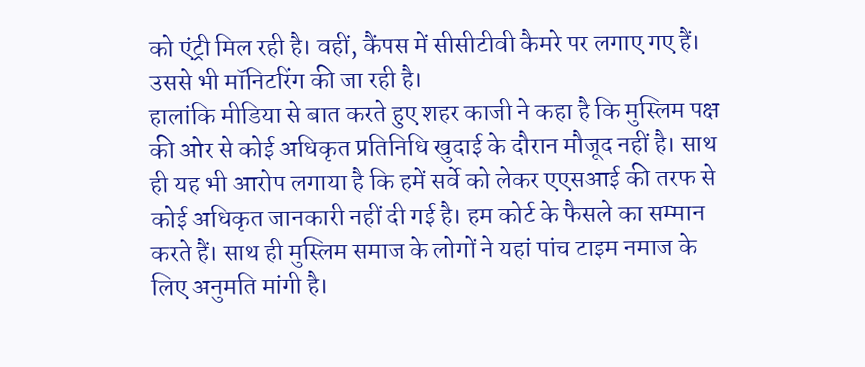को एंट्री मिल रही है। वहीं, कैंपस में सीसीटीवी कैमरे पर लगाए गए हैं। उससे भी मॉनिटरिंग की जा रही है।
हालांकि मीडिया से बात करते हुए शहर काजी ने कहा है कि मुस्लिम पक्ष की ओर से कोई अधिकृत प्रतिनिधि खुदाई के दौरान मौजूद नहीं है। साथ ही यह भी आरोप लगाया है कि हमें सर्वे को लेकर एएसआई की तरफ से कोई अधिकृत जानकारी नहीं दी गई है। हम कोर्ट के फैसले का सम्मान करते हैं। साथ ही मुस्लिम समाज के लोगों ने यहां पांच टाइम नमाज के लिए अनुमति मांगी है।